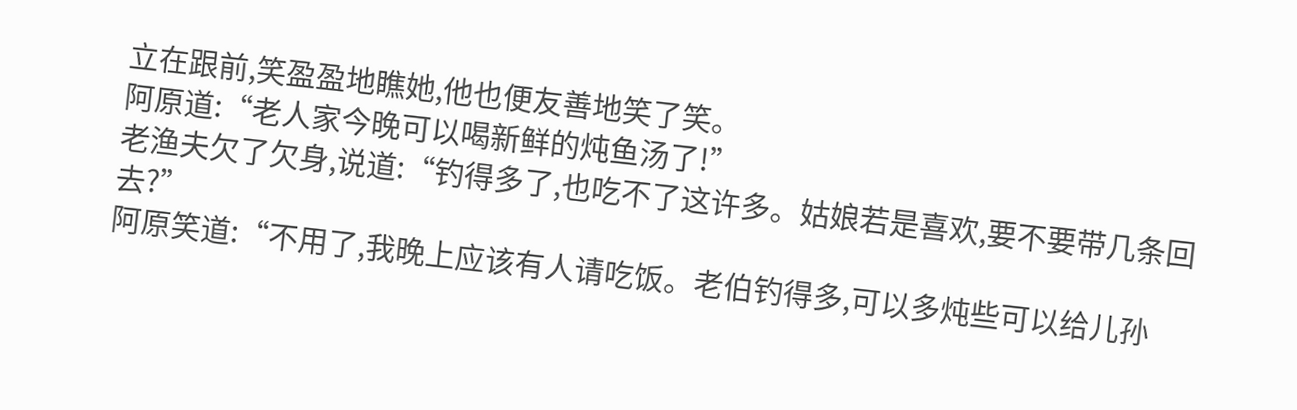立在跟前,笑盈盈地瞧她,他也便友善地笑了笑。
阿原道:“老人家今晚可以喝新鲜的炖鱼汤了!”
老渔夫欠了欠身,说道:“钓得多了,也吃不了这许多。姑娘若是喜欢,要不要带几条回去?”
阿原笑道:“不用了,我晚上应该有人请吃饭。老伯钓得多,可以多炖些可以给儿孙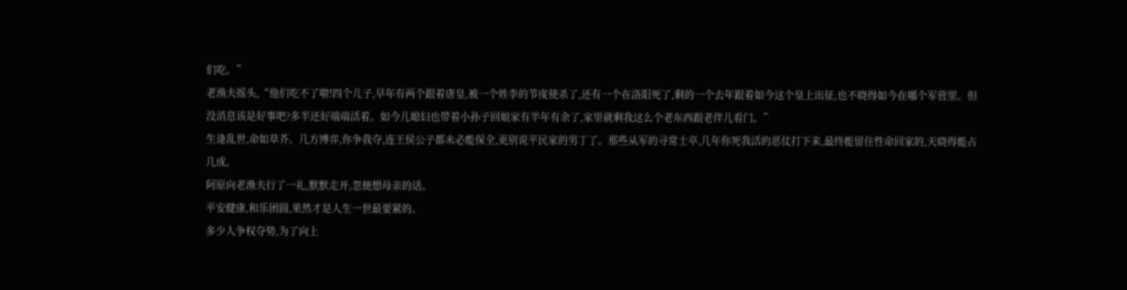们吃。”
老渔夫摇头,“他们吃不了啦!四个儿子,早年有两个跟着唐皇,被一个姓李的节度使杀了,还有一个在洛阳死了,剩的一个去年跟着如今这个皇上出征,也不晓得如今在哪个军营里。但没消息该是好事吧?多半还好端端活着。如今儿媳妇也带着小孙子回娘家有半年有余了,家里就剩我这么个老东西跟老伴儿看门。”
生逢乱世,命如草芥。几方博弈,你争我夺,连王侯公子都未必能保全,更别说平民家的男丁了。那些从军的寻常士卒,几年你死我活的恶仗打下来,最终能留住性命回家的,天晓得能占几成。
阿原向老渔夫行了一礼,默默走开,忽便想母亲的话。
平安健康,和乐团圆,果然才是人生一世最要紧的。
多少人争权夺势,为了向上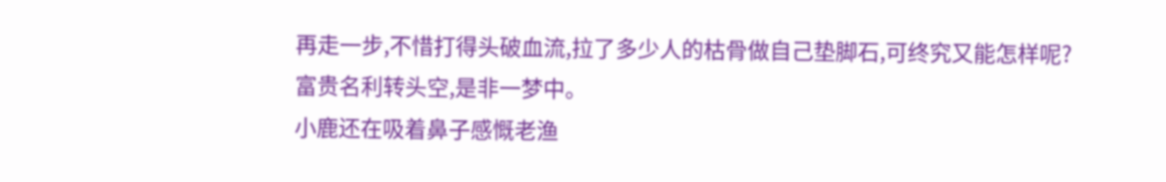再走一步,不惜打得头破血流,拉了多少人的枯骨做自己垫脚石,可终究又能怎样呢?
富贵名利转头空,是非一梦中。
小鹿还在吸着鼻子感慨老渔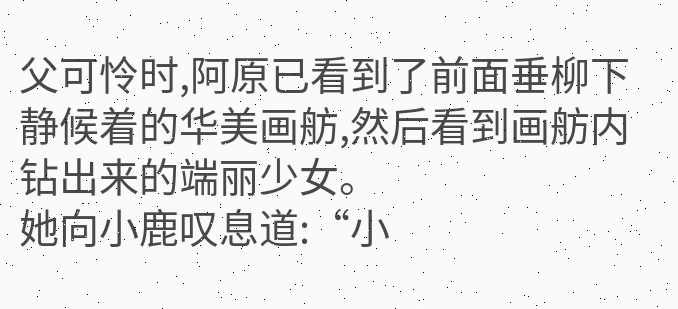父可怜时,阿原已看到了前面垂柳下静候着的华美画舫,然后看到画舫内钻出来的端丽少女。
她向小鹿叹息道:“小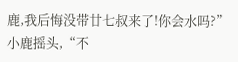鹿,我后悔没带廿七叔来了!你会水吗?”
小鹿摇头,“不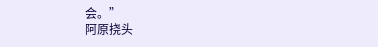会。”
阿原挠头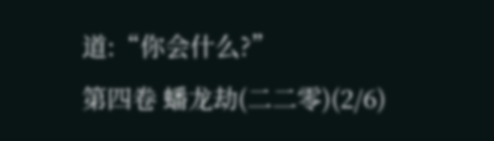道:“你会什么?”
第四卷 蟠龙劫(二二零)(2/6)